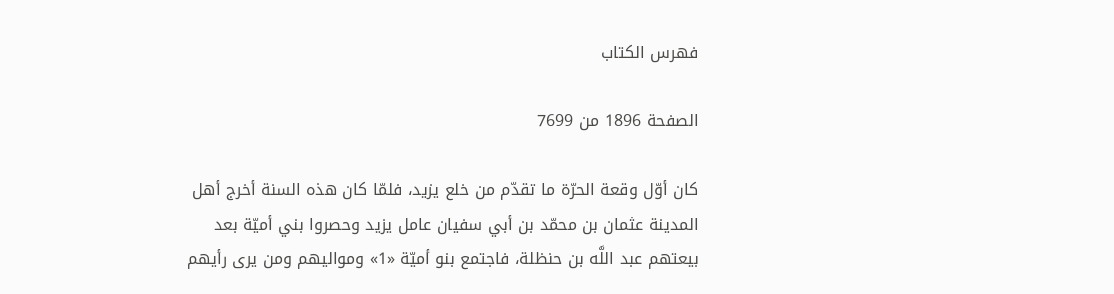فهرس الكتاب

الصفحة 1896 من 7699

كان أوّل وقعة الحرّة ما تقدّم من خلع يزيد، فلمّا كان هذه السنة أخرج أهل المدينة عثمان بن محمّد بن أبي سفيان عامل يزيد وحصروا بني أميّة بعد بيعتهم عبد اللَّه بن حنظلة، فاجتمع بنو أميّة «1» ومواليهم ومن يرى رأيهم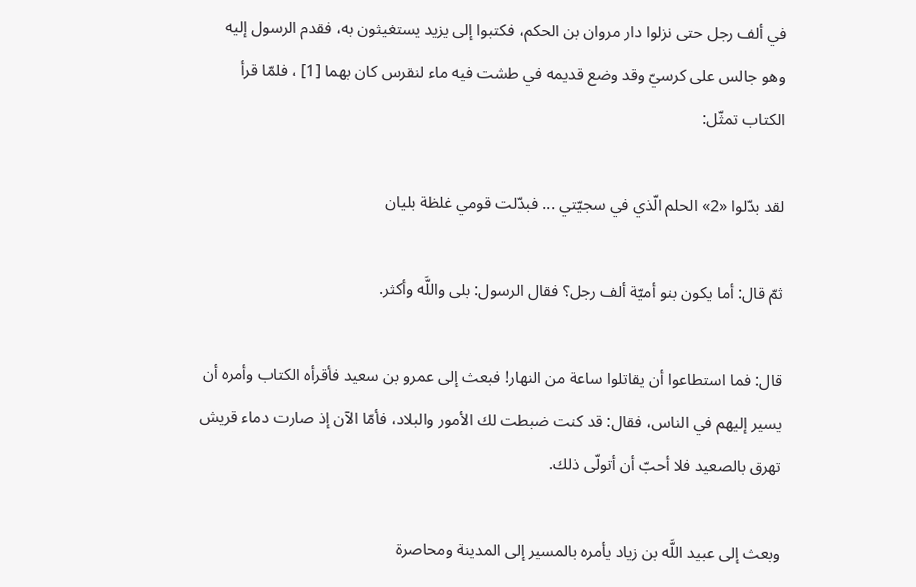في ألف رجل حتى نزلوا دار مروان بن الحكم، فكتبوا إلى يزيد يستغيثون به، فقدم الرسول إليه وهو جالس على كرسيّ وقد وضع قديمه في طشت فيه ماء لنقرس كان بهما [1] ، فلمّا قرأ الكتاب تمثّل:

لقد بدّلوا «2» الحلم الّذي في سجيّتي ... فبدّلت قومي غلظة بليان

ثمّ قال: أما يكون بنو أميّة ألف رجل؟ فقال الرسول: بلى واللَّه وأكثر.

قال: فما استطاعوا أن يقاتلوا ساعة من النهار! فبعث إلى عمرو بن سعيد فأقرأه الكتاب وأمره أن يسير إليهم في الناس، فقال: قد كنت ضبطت لك الأمور والبلاد، فأمّا الآن إذ صارت دماء قريش تهرق بالصعيد فلا أحبّ أن أتولّى ذلك.

وبعث إلى عبيد اللَّه بن زياد يأمره بالمسير إلى المدينة ومحاصرة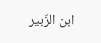ابن الزّبير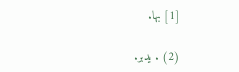[1] بها.

(2) . يدبر.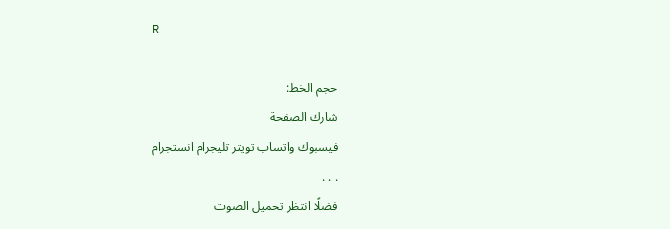R

حجم الخط:
شارك الصفحة
فيسبوك واتساب تويتر تليجرام انستجرام
. . .
فضلًا انتظر تحميل الصوت